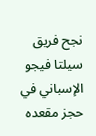نجح فريق سيلتا فيجو الإسباني في حجز مقعده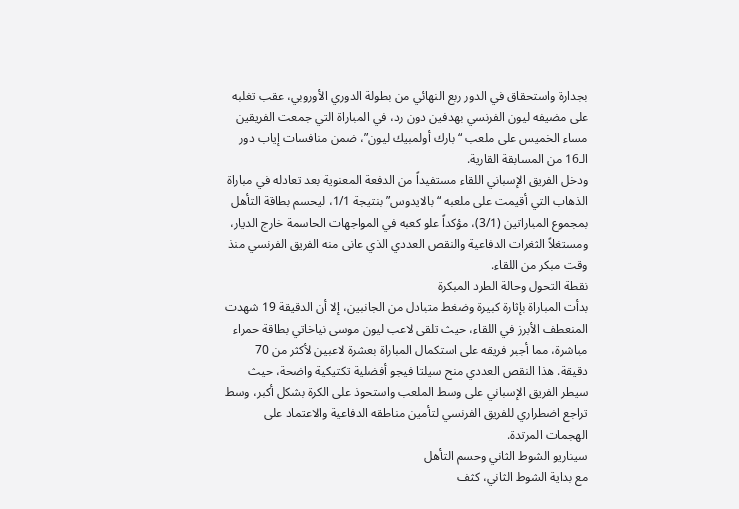بجدارة واستحقاق في الدور ربع النهائي من بطولة الدوري الأوروبي، عقب تغلبه على مضيفه ليون الفرنسي بهدفين دون رد، في المباراة التي جمعت الفريقين مساء الخميس على ملعب “بارك أولمبيك ليون”، ضمن منافسات إياب دور الـ16 من المسابقة القارية.
ودخل الفريق الإسباني اللقاء مستفيداً من الدفعة المعنوية بعد تعادله في مباراة الذهاب التي أقيمت على ملعبه “بالايدوس” بنتيجة 1/1، ليحسم بطاقة التأهل بمجموع المباراتين (3/1)، مؤكداً علو كعبه في المواجهات الحاسمة خارج الديار، ومستغلاً الثغرات الدفاعية والنقص العددي الذي عانى منه الفريق الفرنسي منذ وقت مبكر من اللقاء.
نقطة التحول وحالة الطرد المبكرة
بدأت المباراة بإثارة كبيرة وضغط متبادل من الجانبين، إلا أن الدقيقة 19 شهدت المنعطف الأبرز في اللقاء، حيث تلقى لاعب ليون موسى نياخاتي بطاقة حمراء مباشرة، مما أجبر فريقه على استكمال المباراة بعشرة لاعبين لأكثر من 70 دقيقة. هذا النقص العددي منح سيلتا فيجو أفضلية تكتيكية واضحة، حيث سيطر الفريق الإسباني على وسط الملعب واستحوذ على الكرة بشكل أكبر، وسط تراجع اضطراري للفريق الفرنسي لتأمين مناطقه الدفاعية والاعتماد على الهجمات المرتدة.
سيناريو الشوط الثاني وحسم التأهل
مع بداية الشوط الثاني، كثف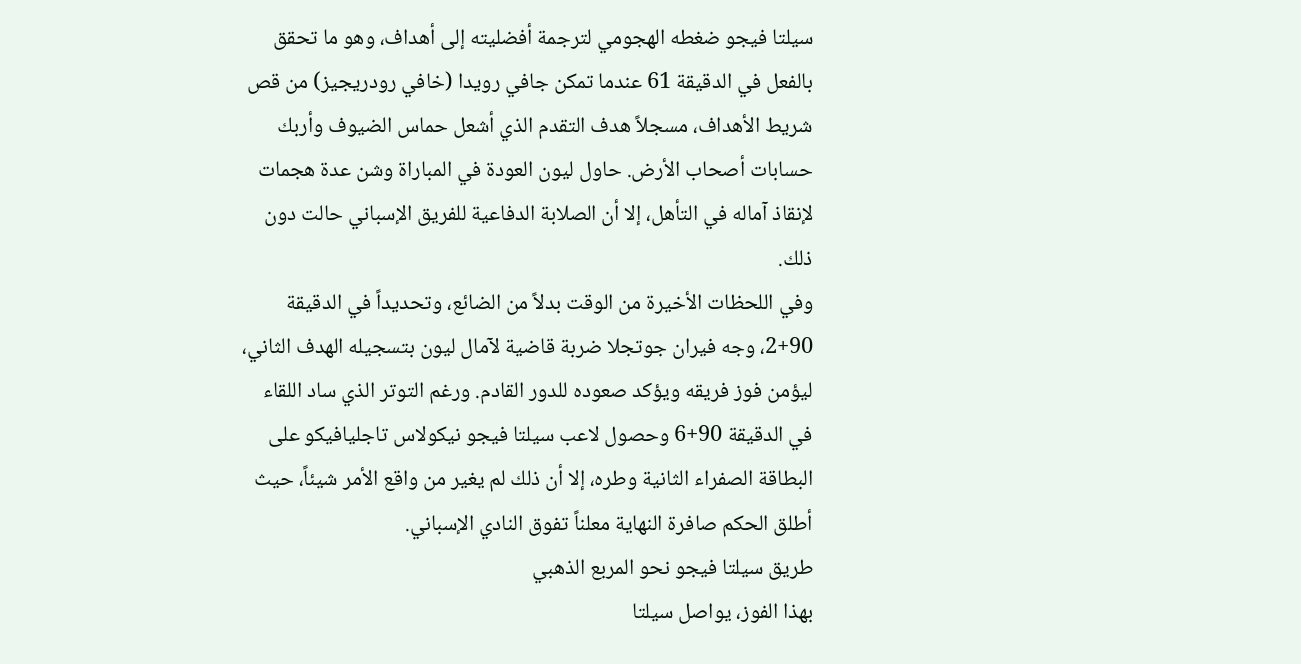سيلتا فيجو ضغطه الهجومي لترجمة أفضليته إلى أهداف، وهو ما تحقق بالفعل في الدقيقة 61 عندما تمكن جافي رويدا (خافي رودريجيز) من قص شريط الأهداف، مسجلاً هدف التقدم الذي أشعل حماس الضيوف وأربك حسابات أصحاب الأرض. حاول ليون العودة في المباراة وشن عدة هجمات لإنقاذ آماله في التأهل، إلا أن الصلابة الدفاعية للفريق الإسباني حالت دون ذلك.
وفي اللحظات الأخيرة من الوقت بدلاً من الضائع، وتحديداً في الدقيقة 90+2، وجه فيران جوتجلا ضربة قاضية لآمال ليون بتسجيله الهدف الثاني، ليؤمن فوز فريقه ويؤكد صعوده للدور القادم. ورغم التوتر الذي ساد اللقاء في الدقيقة 90+6 وحصول لاعب سيلتا فيجو نيكولاس تاجليافيكو على البطاقة الصفراء الثانية وطره، إلا أن ذلك لم يغير من واقع الأمر شيئاً، حيث أطلق الحكم صافرة النهاية معلناً تفوق النادي الإسباني.
طريق سيلتا فيجو نحو المربع الذهبي
بهذا الفوز، يواصل سيلتا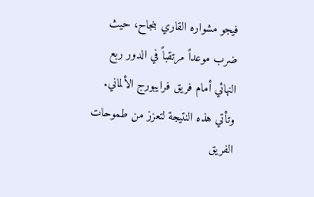فيجو مشواره القاري بنجاح، حيث ضرب موعداً مرتقباً في الدور ربع النهائي أمام فريق فرايبورج الألماني. وتأتي هذه النتيجة لتعزز من طموحات الفريق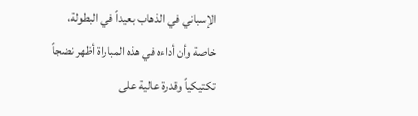الإسباني في الذهاب بعيداً في البطولة، خاصة وأن أداءه في هذه المباراة أظهر نضجاً تكتيكياً وقدرة عالية على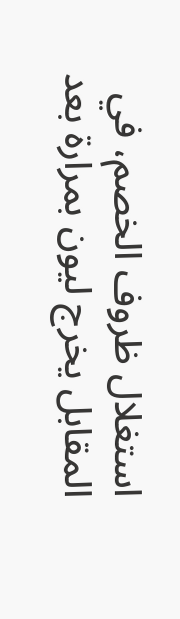استغلال ظروف الخصم، في المقابل يخرج ليون بمرارة بعد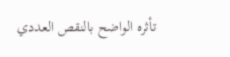تأثره الواضح بالنقص العددي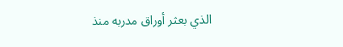الذي بعثر أوراق مدربه منذ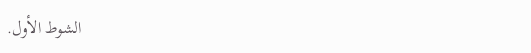الشوط الأول.